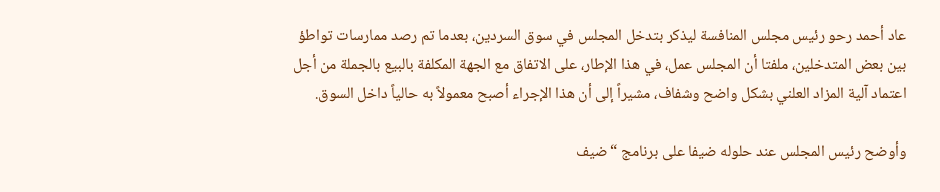عاد أحمد رحو رئيس مجلس المنافسة ليذكر بتدخل المجلس في سوق السردين، بعدما تم رصد ممارسات تواطؤ بين بعض المتدخلين، ملفتا أن المجلس عمل، في هذا الإطار، على الاتفاق مع الجهة المكلفة بالبيع بالجملة من أجل اعتماد آلية المزاد العلني بشكل واضح وشفاف، مشيراً إلى أن هذا الإجراء أصبح معمولاً به حالياً داخل السوق.

وأوضح رئيس المجلس عند حلوله ضيفا على برنامج “ضيف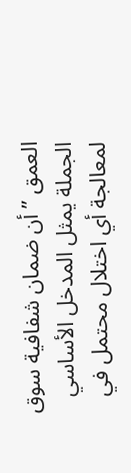العمق ” أن ضمان شفافية سوق الجملة يمثل المدخل الأساسي لمعالجة أي اختلال محتمل في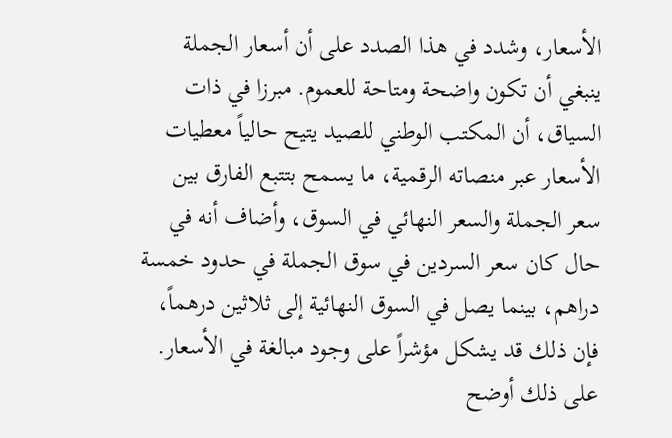الأسعار، وشدد في هذا الصدد على أن أسعار الجملة ينبغي أن تكون واضحة ومتاحة للعموم. مبرزا في ذات السياق، أن المكتب الوطني للصيد يتيح حالياً معطيات الأسعار عبر منصاته الرقمية، ما يسمح بتتبع الفارق بين سعر الجملة والسعر النهائي في السوق، وأضاف أنه في حال كان سعر السردين في سوق الجملة في حدود خمسة دراهم، بينما يصل في السوق النهائية إلى ثلاثين درهماً، فإن ذلك قد يشكل مؤشراً على وجود مبالغة في الأسعار.
على ذلك أوضح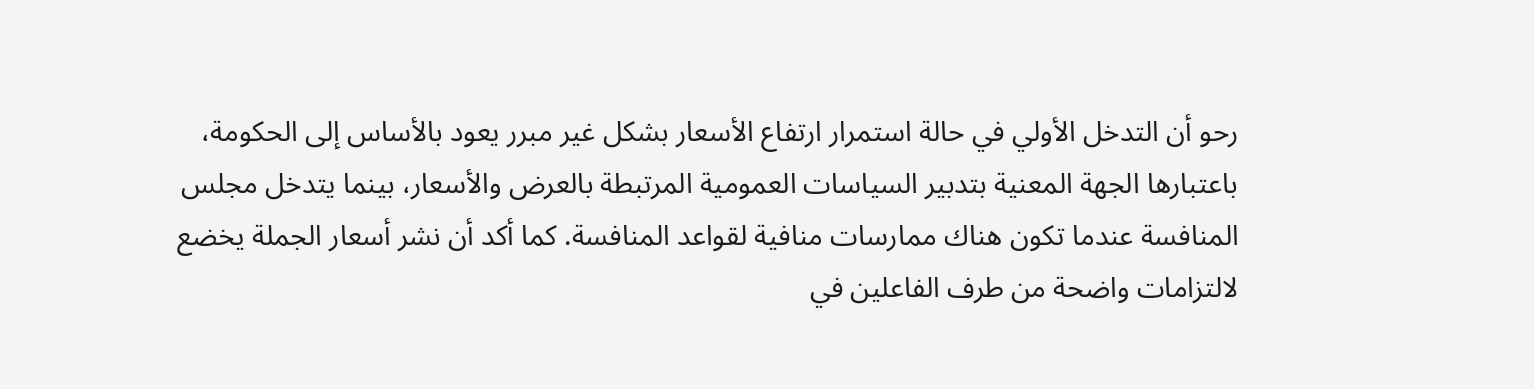رحو أن التدخل الأولي في حالة استمرار ارتفاع الأسعار بشكل غير مبرر يعود بالأساس إلى الحكومة، باعتبارها الجهة المعنية بتدبير السياسات العمومية المرتبطة بالعرض والأسعار، بينما يتدخل مجلس المنافسة عندما تكون هناك ممارسات منافية لقواعد المنافسة. كما أكد أن نشر أسعار الجملة يخضع لالتزامات واضحة من طرف الفاعلين في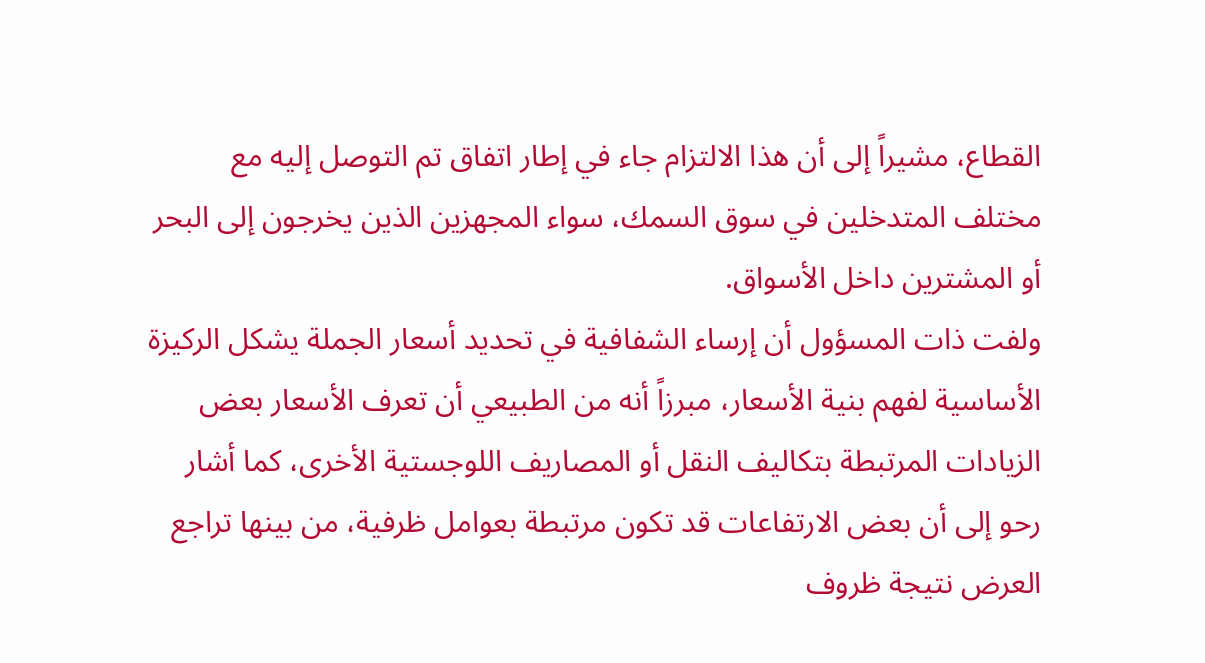القطاع، مشيراً إلى أن هذا الالتزام جاء في إطار اتفاق تم التوصل إليه مع مختلف المتدخلين في سوق السمك، سواء المجهزين الذين يخرجون إلى البحر أو المشترين داخل الأسواق.
ولفت ذات المسؤول أن إرساء الشفافية في تحديد أسعار الجملة يشكل الركيزة الأساسية لفهم بنية الأسعار، مبرزاً أنه من الطبيعي أن تعرف الأسعار بعض الزيادات المرتبطة بتكاليف النقل أو المصاريف اللوجستية الأخرى، كما أشار رحو إلى أن بعض الارتفاعات قد تكون مرتبطة بعوامل ظرفية، من بينها تراجع العرض نتيجة ظروف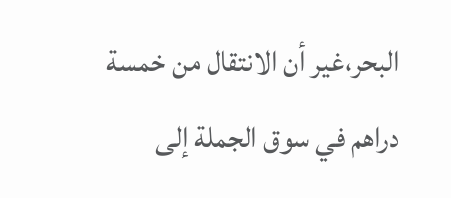البحر،غير أن الانتقال من خمسة دراهم في سوق الجملة إلى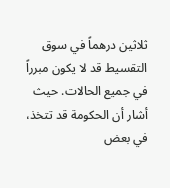ثلاثين درهماً في سوق التقسيط قد لا يكون مبرراً في جميع الحالات. حيث أشار أن الحكومة قد تتخذ، في بعض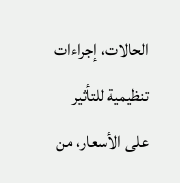الحالات، إجراءات تنظيمية للتأثير على الأسعار، من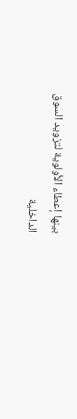بينها إعطاء الأولوية لتزويد السوق الداخلية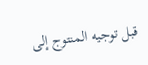قبل توجيه المنتوج إلى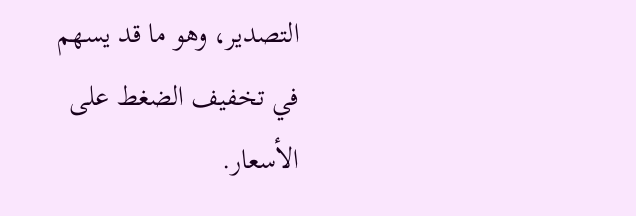التصدير، وهو ما قد يسهم في تخفيف الضغط على الأسعار.